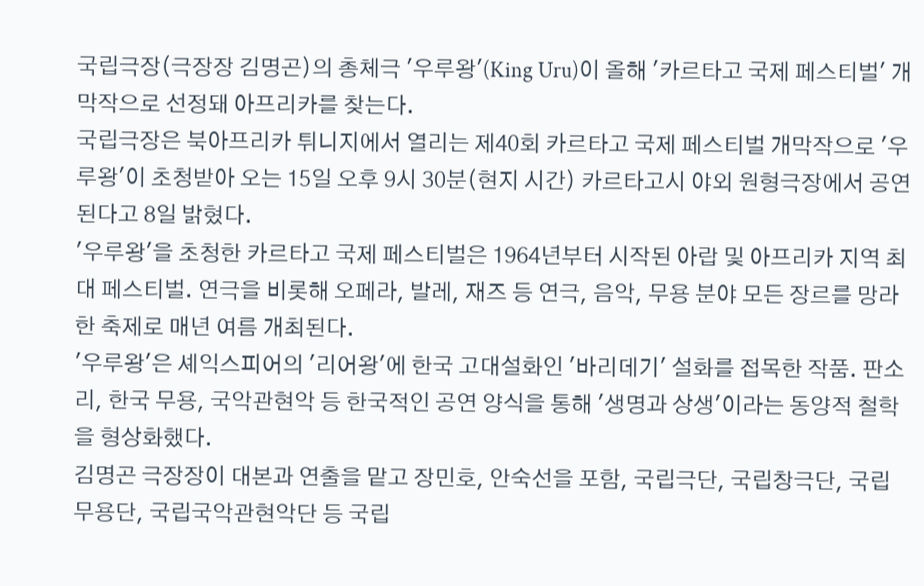국립극장(극장장 김명곤)의 총체극 '우루왕'(King Uru)이 올해 '카르타고 국제 페스티벌' 개막작으로 선정돼 아프리카를 찾는다.
국립극장은 북아프리카 튀니지에서 열리는 제40회 카르타고 국제 페스티벌 개막작으로 '우루왕'이 초청받아 오는 15일 오후 9시 30분(현지 시간) 카르타고시 야외 원형극장에서 공연된다고 8일 밝혔다.
'우루왕'을 초청한 카르타고 국제 페스티벌은 1964년부터 시작된 아랍 및 아프리카 지역 최대 페스티벌. 연극을 비롯해 오페라, 발레, 재즈 등 연극, 음악, 무용 분야 모든 장르를 망라한 축제로 매년 여름 개최된다.
'우루왕'은 셰익스피어의 '리어왕'에 한국 고대설화인 '바리데기' 설화를 접목한 작품. 판소리, 한국 무용, 국악관현악 등 한국적인 공연 양식을 통해 '생명과 상생'이라는 동양적 철학을 형상화했다.
김명곤 극장장이 대본과 연출을 맡고 장민호, 안숙선을 포함, 국립극단, 국립창극단, 국립무용단, 국립국악관현악단 등 국립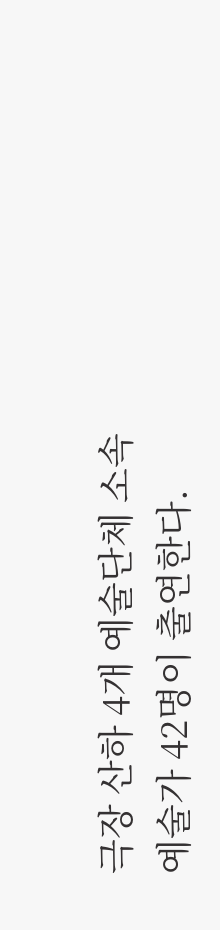극장 산하 4개 예술단체 소속 예술가 42명이 출연한다.